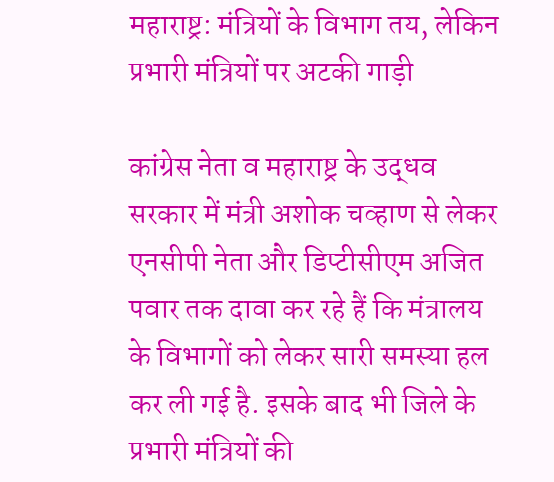महाराष्ट्र: मंत्रियों के विभाग तय, लेकिन प्रभारी मंत्रियों पर अटकी गाड़ी

कांग्रेस नेता व महाराष्ट्र के उद्धव सरकार में मंत्री अशोक चव्हाण से लेकर एनसीपी नेता और डिप्टीसीएम अजित पवार तक दावा कर रहे हैं कि मंत्रालय के विभागों को लेकर सारी समस्या हल कर ली गई है. इसके बाद भी जिले के प्रभारी मंत्रियों की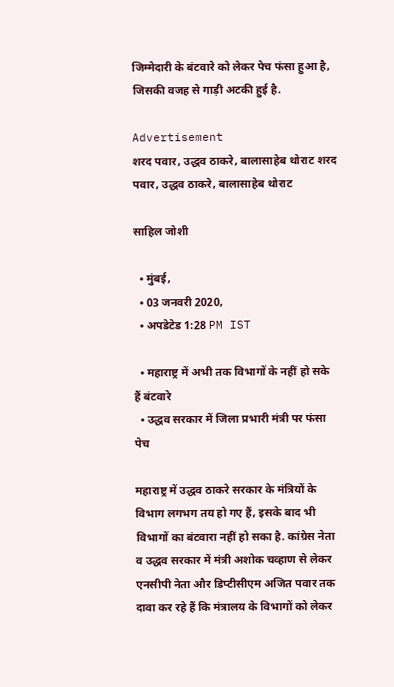जिम्मेदारी के बंटवारे को लेकर पेच फंसा हुआ है, जिसकी वजह से गाड़ी अटकी हुई है.

Advertisement
शरद पवार, उद्धव ठाकरे, बालासाहेब थोराट शरद पवार, उद्धव ठाकरे, बालासाहेब थोराट

साहिल जोशी

  • मुंबई,
  • 03 जनवरी 2020,
  • अपडेटेड 1:28 PM IST

  • महाराष्ट्र में अभी तक विभागों के नहीं हो सके हैं बंटवारे
  • उद्धव सरकार में जिला प्रभारी मंत्री पर फंसा पेच

महाराष्ट्र में उद्धव ठाकरे सरकार के मंत्रियों के विभाग लगभग तय हो गए हैं, इसके बाद भी विभागों का बंटवारा नहीं हो सका है. कांग्रेस नेता व उद्धव सरकार में मंत्री अशोक चव्हाण से लेकर एनसीपी नेता और डिप्टीसीएम अजित पवार तक दावा कर रहे हैं कि मंत्रालय के विभागों को लेकर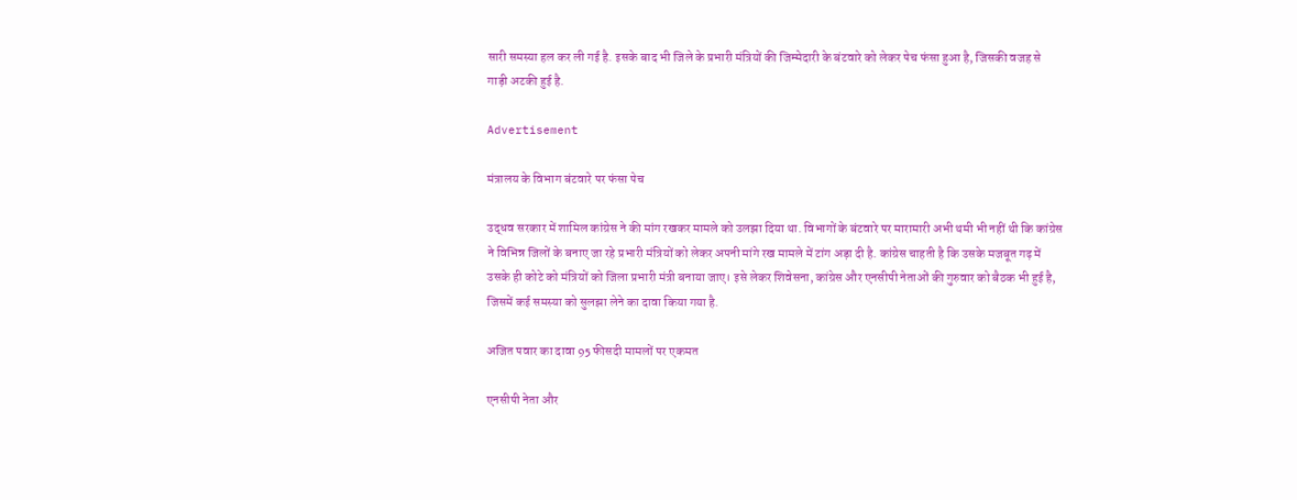सारी समस्या हल कर ली गई है. इसके बाद भी जिले के प्रभारी मंत्रियों की जिम्मेदारी के बंटवारे को लेकर पेच फंसा हुआ है, जिसकी वजह से गाड़ी अटकी हुई है.

Advertisement

मंत्रालय के विभाग बंटवारे पर फंसा पेच

उद्धव सरकार में शामिल कांग्रेस ने की मांग रखकर मामले को उलझा दिया था. विभागों के बंटवारे पर मारामारी अभी थमी भी नहीं थी कि कांग्रेस ने विभिन्न जिलों के बनाए जा रहे प्रभारी मंत्रियों को लेकर अपनी मांगे रख मामले में टांग अड़ा दी है. कांग्रेस चाहती है कि उसके मजबूत गढ़ में उसके ही कोटे को मंत्रियों को जिला प्रभारी मंत्री बनाया जाए। इसे लेकर शिवेसना, कांग्रेस और एनसीपी नेताओं की गुरुवार को बैठक भी हुई है, जिसमें कई समस्या को सुलझा लेने का दावा किया गया है.

अजित पवार का दावा 95 फीसदी मामलों पर एकमत

एनसीपी नेता और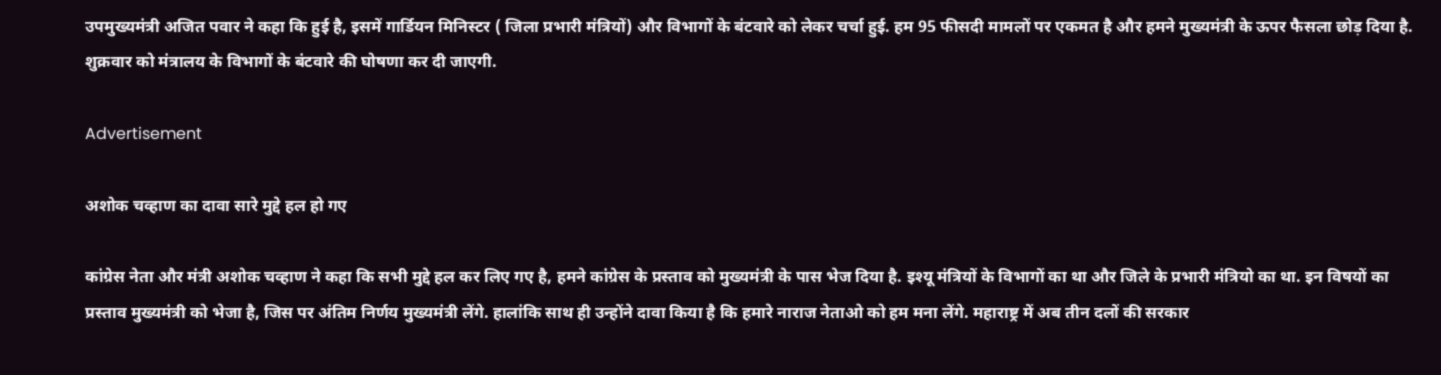उपमुख्यमंत्री अजित पवार ने कहा कि हुई है, इसमें गार्डियन मिनिस्टर ( जिला प्रभारी मंत्रियों) और विभागों के बंटवारे को लेकर चर्चा हुई. हम 95 फीसदी मामलों पर एकमत है और हमने मुख्यमंत्री के ऊपर फैसला छोड़ दिया है. शुक्रवार को मंत्रालय के विभागों के बंटवारे की घोषणा कर दी जाएगी.

Advertisement

अशोक चव्हाण का दावा सारे मुद्दे हल हो गए

कांग्रेस नेता और मंत्री अशोक चव्हाण ने कहा कि सभी मुद्दे हल कर लिए गए है, हमने कांग्रेस के प्रस्ताव को मुख्यमंत्री के पास भेज दिया है. इश्यू मंत्रियों के विभागों का था और जिले के प्रभारी मंत्रियो का था. इन विषयों का प्रस्ताव मुख्यमंत्री को भेजा है, जिस पर अंतिम निर्णय मुख्यमंत्री लेंगे. हालांकि साथ ही उन्होंने दावा किया है कि हमारे नाराज नेताओ को हम मना लेंगे. महाराष्ट्र में अब तीन दलों की सरकार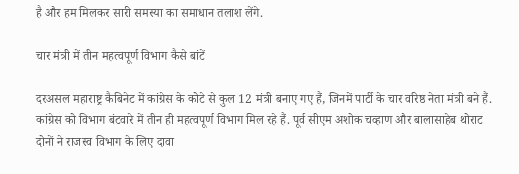है और हम मिलकर सारी समस्या का समाधान तलाश लेंगे.

चार मंत्री में तीन महत्वपूर्ण विभाग कैसे बांटें

दरअसल महाराष्ट्र कैबिनेट में कांग्रेस के कोटे से कुल 12 मंत्री बनाए गए हैं, जिनमें पार्टी के चार वरिष्ठ नेता मंत्री बने हैं. कांग्रेस को विभाग बंटवारे में तीन ही महत्वपूर्ण विभाग मिल रहे हैं. पूर्व सीएम अशोक चव्हाण और बालासाहेब थोराट दोनों ने राजस्व विभाग के लिए दावा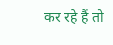कर रहे हैं तो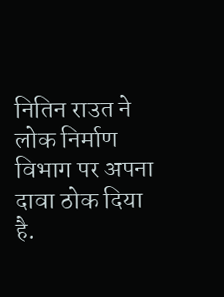नितिन राउत ने लोक निर्माण विभाग पर अपना दावा ठोक दिया है.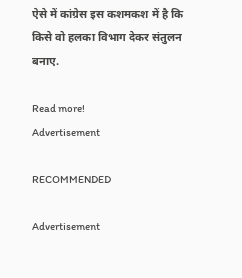ऐसे में कांग्रेस इस कशमकश में है कि किसे वो हलका विभाग देकर संतुलन बनाए.

Read more!
Advertisement

RECOMMENDED

Advertisement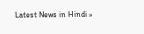Latest News in Hindi »